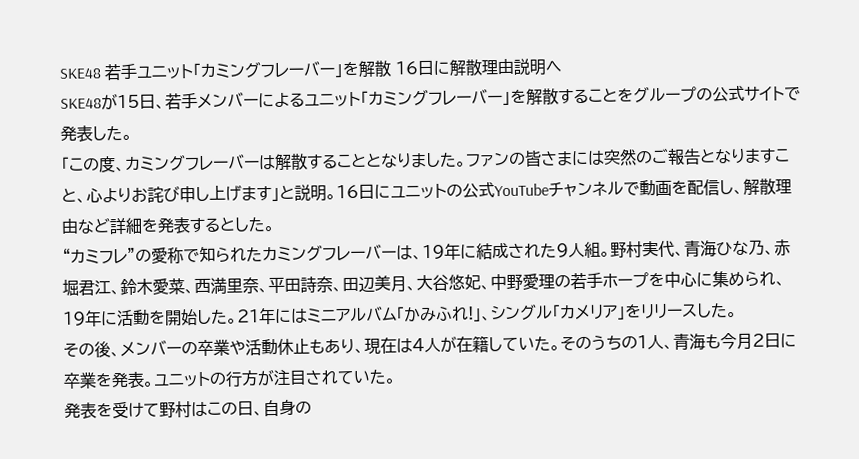SKE48 若手ユニット「カミングフレーバー」を解散 16日に解散理由説明へ
SKE48が15日、若手メンバーによるユニット「カミングフレーバー」を解散することをグループの公式サイトで発表した。
「この度、カミングフレーバーは解散することとなりました。ファンの皆さまには突然のご報告となりますこと、心よりお詫び申し上げます」と説明。16日にユニットの公式YouTubeチャンネルで動画を配信し、解散理由など詳細を発表するとした。
“カミフレ”の愛称で知られたカミングフレーバーは、19年に結成された9人組。野村実代、青海ひな乃、赤堀君江、鈴木愛菜、西満里奈、平田詩奈、田辺美月、大谷悠妃、中野愛理の若手ホープを中心に集められ、19年に活動を開始した。21年にはミニアルバム「かみふれ!」、シングル「カメリア」をリリースした。
その後、メンバーの卒業や活動休止もあり、現在は4人が在籍していた。そのうちの1人、青海も今月2日に卒業を発表。ユニットの行方が注目されていた。
発表を受けて野村はこの日、自身の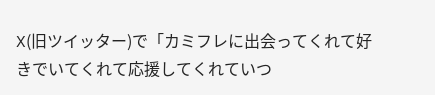X(旧ツイッター)で「カミフレに出会ってくれて好きでいてくれて応援してくれていつ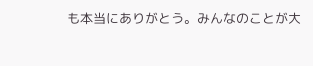も本当にありがとう。みんなのことが大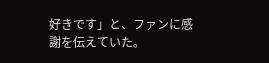好きです」と、ファンに感謝を伝えていた。